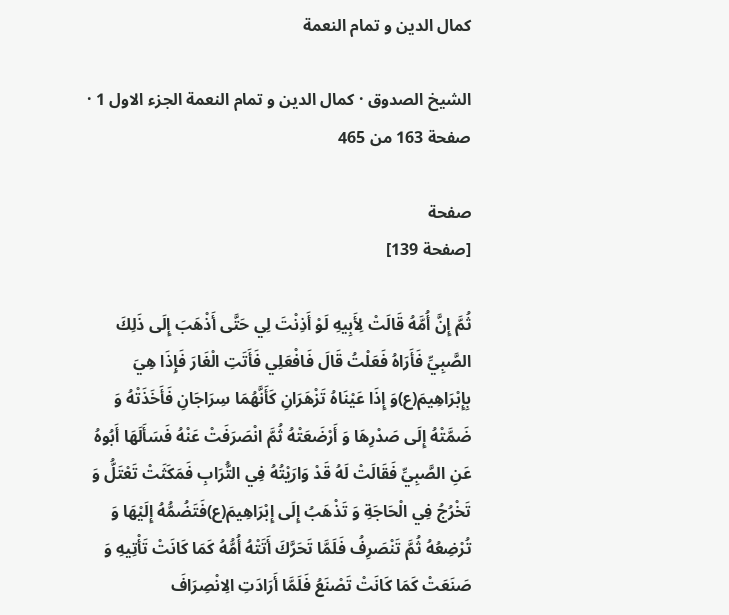كمال الدين و تمام النعمة

الشيخ الصدوق · كمال الدين و تمام النعمة الجزء الاول 1 · صفحة 163 من 465

صفحة
[صفحة 139]

ثُمَّ إِنَّ أُمَّهُ قَالَتْ لِأَبِيهِ لَوْ أَذِنْتَ لِي حَتَّى أَذْهَبَ إِلَى ذَلِكَ الصَّبِيِّ فَأَرَاهُ فَعَلْتُ قَالَ فَافْعَلِي فَأَتَتِ الْغَارَ فَإِذَا هِيَ بِإِبْرَاهِيمَ(ع)وَ إِذَا عَيْنَاهُ تَزْهَرَانِ كَأَنَّهُمَا سِرَاجَانِ فَأَخَذَتْهُ وَ ضَمَّتْهُ إِلَى صَدْرِهَا وَ أَرْضَعَتْهُ ثُمَّ انْصَرَفَتْ عَنْهُ فَسَأَلَهَا أَبُوهُ عَنِ الصَّبِيِّ فَقَالَتْ لَهُ قَدْ وَارَيْتُهُ فِي التُّرَابِ فَمَكَثَتْ تَعْتَلُّ وَ تَخْرُجُ فِي الْحَاجَةِ وَ تَذْهَبُ إِلَى إِبْرَاهِيمَ(ع)فَتَضُمُّهُ إِلَيْهَا وَ تُرْضِعُهُ ثُمَّ تَنْصَرِفُ فَلَمَّا تَحَرَّكَ أَتَتْهُ أُمُّهُ كَمَا كَانَتْ تَأْتِيهِ وَ صَنَعَتْ كَمَا كَانَتْ تَصْنَعُ فَلَمَّا أَرَادَتِ الِانْصِرَافَ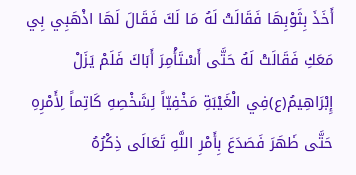أَخَذَ بِثَوْبِهَا فَقَالَتْ لَهُ مَا لَكَ فَقَالَ لَهَا اذْهَبِي بِي مَعَكِ فَقَالَتْ لَهُ حَتَّى أَسْتَأْمِرَ أَبَاكَ فَلَمْ يَزَلْ إِبْرَاهِيمُ(ع)فِي الْغَيْبَةِ مَخْفِيّاً لِشَخْصِهِ كَاتِماً لِأَمْرِهِ حَتَّى ظَهَرَ فَصَدَعَ بِأَمْرِ اللَّهِ تَعَالَى ذِكْرُهُ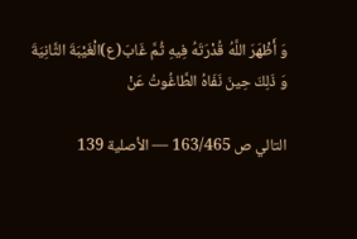وَ أَظْهَرَ اللَّهُ قُدْرَتَهُ فِيهِ ثُمَّ غَابَ(ع)الْغَيْبَةَ الثَّانِيَةَ وَ ذَلِكَ حِينَ نَفَاهُ الطَّاغُوتُ عَنْ

التالي ص 163/465 — الأصلية 139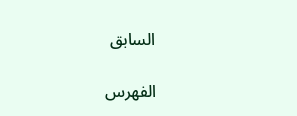السابق

الفهرس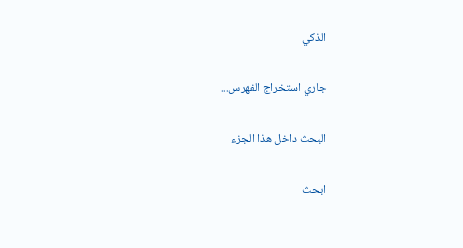الذكي

جاري استخراج الفهرس...

البحث داخل هذا الجزء

ابحث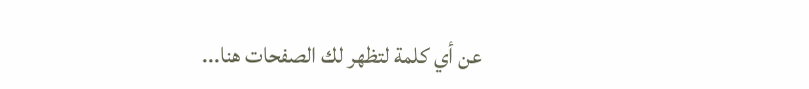عن أي كلمة لتظهر لك الصفحات هنا...